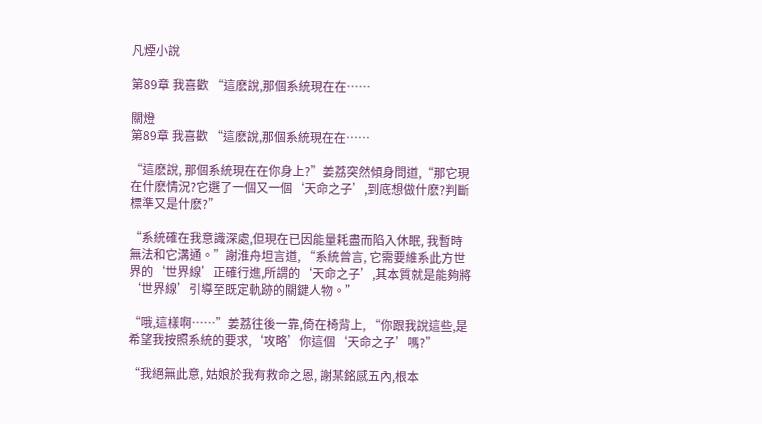凡煙小說

第89章 我喜歡 “這麽說,那個系統現在在……

關燈
第89章 我喜歡 “這麽說,那個系統現在在……

“這麽說, 那個系統現在在你身上?”姜荔突然傾身問道,“那它現在什麽情況?它選了一個又一個‘天命之子’,到底想做什麽?判斷標準又是什麽?”

“系統確在我意識深處,但現在已因能量耗盡而陷入休眠, 我暫時無法和它溝通。”謝淮舟坦言道, “系統曾言, 它需要維系此方世界的‘世界線’正確行進,所謂的‘天命之子’,其本質就是能夠將‘世界線’引導至既定軌跡的關鍵人物。”

“哦,這樣啊……”姜荔往後一靠,倚在椅背上, “你跟我說這些,是希望我按照系統的要求,‘攻略’你這個‘天命之子’嗎?”

“我絕無此意, 姑娘於我有救命之恩, 謝某銘感五內,根本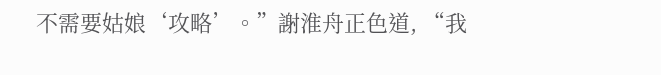不需要姑娘‘攻略’。”謝淮舟正色道, “我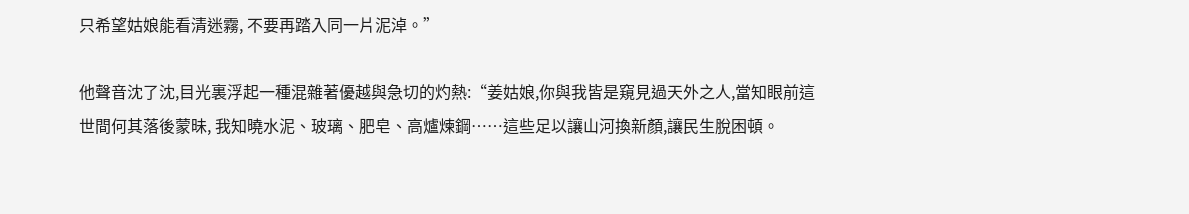只希望姑娘能看清迷霧, 不要再踏入同一片泥淖。”

他聲音沈了沈,目光裏浮起一種混雜著優越與急切的灼熱:“姜姑娘,你與我皆是窺見過天外之人,當知眼前這世間何其落後蒙昧, 我知曉水泥、玻璃、肥皂、高爐煉鋼……這些足以讓山河換新顏,讓民生脫困頓。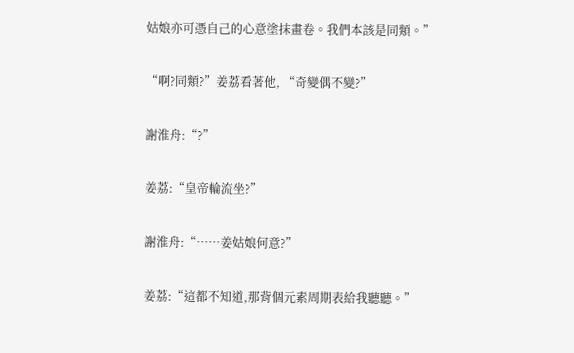姑娘亦可憑自己的心意塗抹畫卷。我們本該是同類。”

“啊?同類?”姜荔看著他, “奇變偶不變?”

謝淮舟:“?”

姜荔:“皇帝輪流坐?”

謝淮舟:“……姜姑娘何意?”

姜荔:“這都不知道,那背個元素周期表給我聽聽。”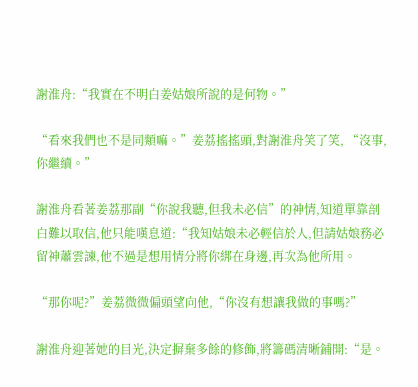謝淮舟:“我實在不明白姜姑娘所說的是何物。”

“看來我們也不是同類嘛。”姜荔搖搖頭,對謝淮舟笑了笑, “沒事,你繼續。”

謝淮舟看著姜荔那副“你說我聽,但我未必信”的神情,知道單靠剖白難以取信,他只能嘆息道:“我知姑娘未必輕信於人,但請姑娘務必留神蕭雲諫,他不過是想用情分將你綁在身邊,再次為他所用。

“那你呢?”姜荔微微偏頭望向他,“你沒有想讓我做的事嗎?”

謝淮舟迎著她的目光,決定摒棄多餘的修飾,將籌碼清晰鋪開:“是。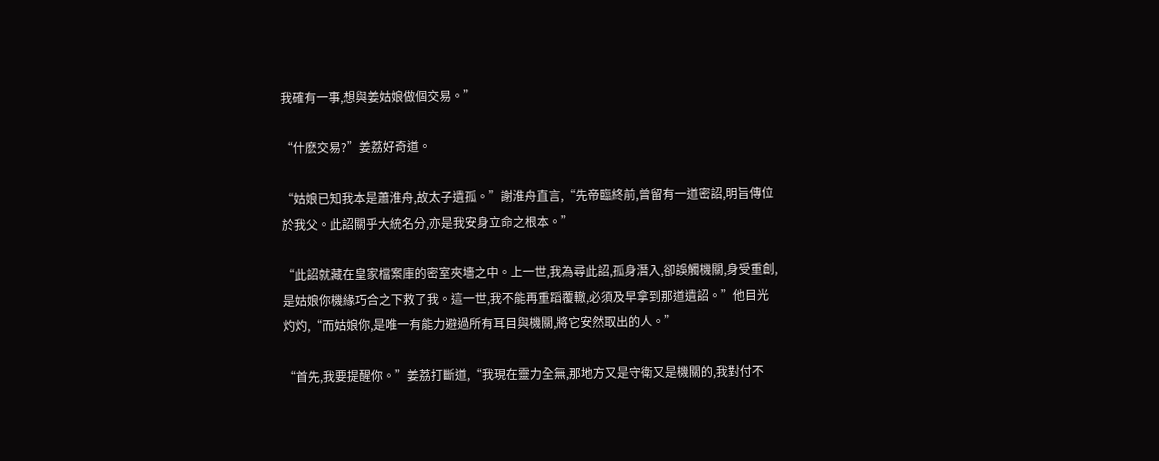我確有一事,想與姜姑娘做個交易。”

“什麽交易?”姜荔好奇道。

“姑娘已知我本是蕭淮舟,故太子遺孤。”謝淮舟直言,“先帝臨終前,曾留有一道密詔,明旨傳位於我父。此詔關乎大統名分,亦是我安身立命之根本。”

“此詔就藏在皇家檔案庫的密室夾墻之中。上一世,我為尋此詔,孤身潛入,卻誤觸機關,身受重創,是姑娘你機緣巧合之下救了我。這一世,我不能再重蹈覆轍,必須及早拿到那道遺詔。”他目光灼灼,“而姑娘你,是唯一有能力避過所有耳目與機關,將它安然取出的人。”

“首先,我要提醒你。”姜荔打斷道,“我現在靈力全無,那地方又是守衛又是機關的,我對付不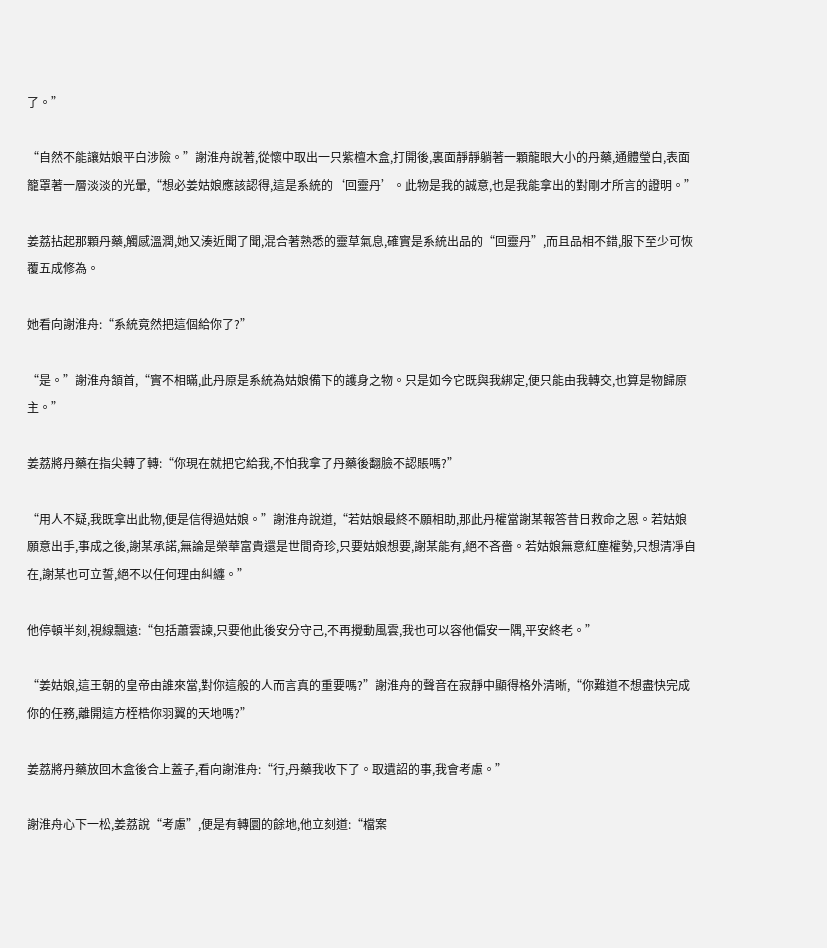了。”

“自然不能讓姑娘平白涉險。”謝淮舟說著,從懷中取出一只紫檀木盒,打開後,裏面靜靜躺著一顆龍眼大小的丹藥,通體瑩白,表面籠罩著一層淡淡的光暈,“想必姜姑娘應該認得,這是系統的‘回靈丹’。此物是我的誠意,也是我能拿出的對剛才所言的證明。”

姜荔拈起那顆丹藥,觸感溫潤,她又湊近聞了聞,混合著熟悉的靈草氣息,確實是系統出品的“回靈丹”,而且品相不錯,服下至少可恢覆五成修為。

她看向謝淮舟:“系統竟然把這個給你了?”

“是。”謝淮舟頷首,“實不相瞞,此丹原是系統為姑娘備下的護身之物。只是如今它既與我綁定,便只能由我轉交,也算是物歸原主。”

姜荔將丹藥在指尖轉了轉:“你現在就把它給我,不怕我拿了丹藥後翻臉不認賬嗎?”

“用人不疑,我既拿出此物,便是信得過姑娘。”謝淮舟說道,“若姑娘最終不願相助,那此丹權當謝某報答昔日救命之恩。若姑娘願意出手,事成之後,謝某承諾,無論是榮華富貴還是世間奇珍,只要姑娘想要,謝某能有,絕不吝嗇。若姑娘無意紅塵權勢,只想清凈自在,謝某也可立誓,絕不以任何理由糾纏。”

他停頓半刻,視線飄遠:“包括蕭雲諫,只要他此後安分守己,不再攪動風雲,我也可以容他偏安一隅,平安終老。”

“姜姑娘,這王朝的皇帝由誰來當,對你這般的人而言真的重要嗎?”謝淮舟的聲音在寂靜中顯得格外清晰,“你難道不想盡快完成你的任務,離開這方桎梏你羽翼的天地嗎?”

姜荔將丹藥放回木盒後合上蓋子,看向謝淮舟:“行,丹藥我收下了。取遺詔的事,我會考慮。”

謝淮舟心下一松,姜荔說“考慮”,便是有轉圜的餘地,他立刻道:“檔案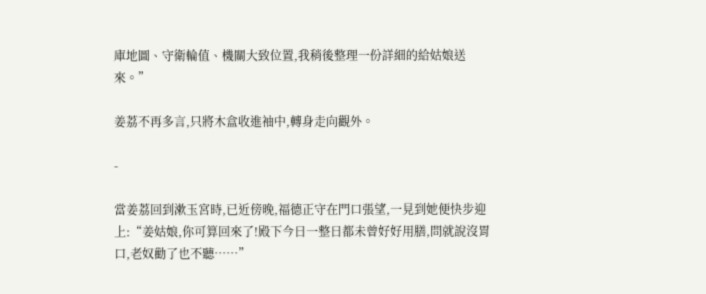庫地圖、守衛輪值、機關大致位置,我稍後整理一份詳細的給姑娘送來。”

姜荔不再多言,只將木盒收進袖中,轉身走向觀外。

-

當姜荔回到漱玉宮時,已近傍晚,福德正守在門口張望,一見到她便快步迎上:“姜姑娘,你可算回來了!殿下今日一整日都未曾好好用膳,問就說沒胃口,老奴勸了也不聽……”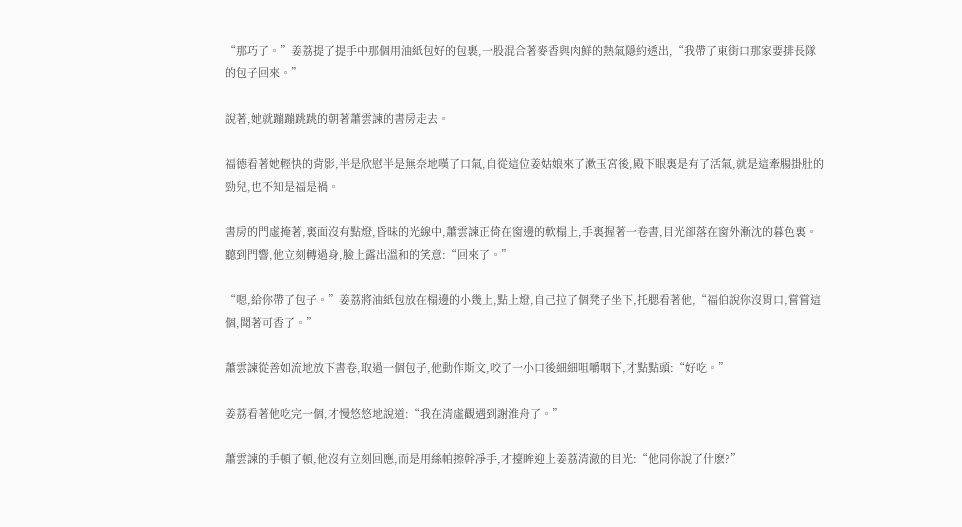“那巧了。”姜荔提了提手中那個用油紙包好的包裹,一股混合著麥香與肉鮮的熱氣隱約透出,“我帶了東街口那家要排長隊的包子回來。”

說著,她就蹦蹦跳跳的朝著蕭雲諫的書房走去。

福德看著她輕快的背影,半是欣慰半是無奈地嘆了口氣,自從這位姜姑娘來了漱玉宮後,殿下眼裏是有了活氣,就是這牽腸掛肚的勁兒,也不知是福是禍。

書房的門虛掩著,裏面沒有點燈,昏昧的光線中,蕭雲諫正倚在窗邊的軟榻上,手裏握著一卷書,目光卻落在窗外漸沈的暮色裏。聽到門響,他立刻轉過身,臉上露出溫和的笑意:“回來了。”

“嗯,給你帶了包子。”姜荔將油紙包放在榻邊的小幾上,點上燈,自己拉了個凳子坐下,托腮看著他,“福伯說你沒胃口,嘗嘗這個,聞著可香了。”

蕭雲諫從善如流地放下書卷,取過一個包子,他動作斯文,咬了一小口後細細咀嚼咽下,才點點頭:“好吃。”

姜荔看著他吃完一個,才慢悠悠地說道:“我在清虛觀遇到謝淮舟了。”

蕭雲諫的手頓了頓,他沒有立刻回應,而是用絲帕擦幹凈手,才擡眸迎上姜荔清澈的目光:“他同你說了什麽?”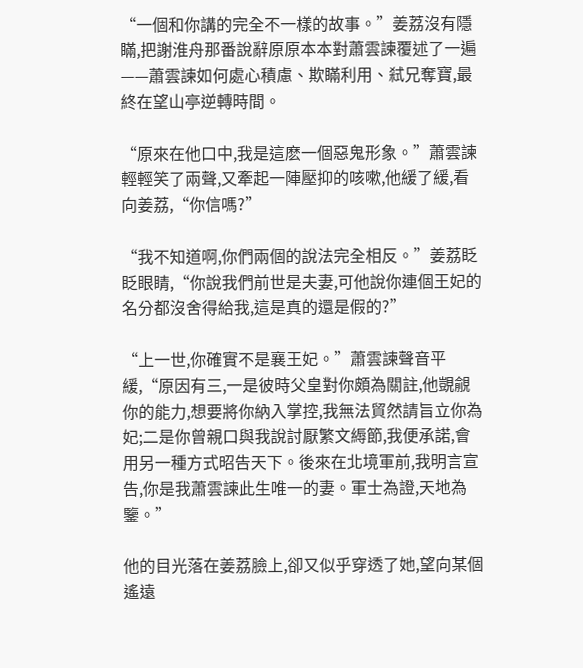“一個和你講的完全不一樣的故事。”姜荔沒有隱瞞,把謝淮舟那番說辭原原本本對蕭雲諫覆述了一遍——蕭雲諫如何處心積慮、欺瞞利用、弒兄奪寶,最終在望山亭逆轉時間。

“原來在他口中,我是這麽一個惡鬼形象。”蕭雲諫輕輕笑了兩聲,又牽起一陣壓抑的咳嗽,他緩了緩,看向姜荔,“你信嗎?”

“我不知道啊,你們兩個的說法完全相反。”姜荔眨眨眼睛,“你說我們前世是夫妻,可他說你連個王妃的名分都沒舍得給我,這是真的還是假的?”

“上一世,你確實不是襄王妃。”蕭雲諫聲音平緩,“原因有三,一是彼時父皇對你頗為關註,他覬覦你的能力,想要將你納入掌控,我無法貿然請旨立你為妃;二是你曾親口與我說討厭繁文縟節,我便承諾,會用另一種方式昭告天下。後來在北境軍前,我明言宣告,你是我蕭雲諫此生唯一的妻。軍士為證,天地為鑒。”

他的目光落在姜荔臉上,卻又似乎穿透了她,望向某個遙遠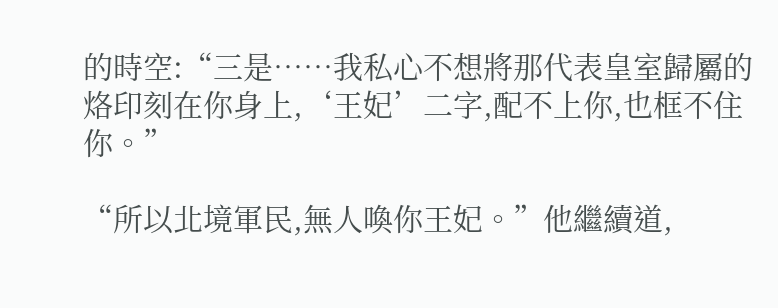的時空:“三是……我私心不想將那代表皇室歸屬的烙印刻在你身上,‘王妃’二字,配不上你,也框不住你。”

“所以北境軍民,無人喚你王妃。”他繼續道,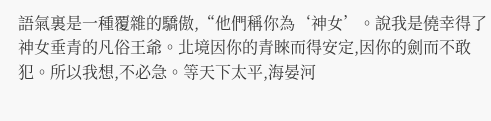語氣裏是一種覆雜的驕傲,“他們稱你為‘神女’。說我是僥幸得了神女垂青的凡俗王爺。北境因你的青睞而得安定,因你的劍而不敢犯。所以我想,不必急。等天下太平,海晏河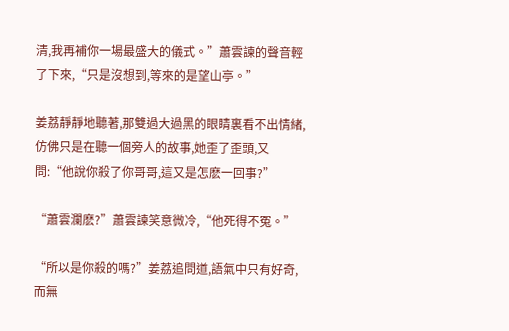清,我再補你一場最盛大的儀式。”蕭雲諫的聲音輕了下來,“只是沒想到,等來的是望山亭。”

姜荔靜靜地聽著,那雙過大過黑的眼睛裏看不出情緒,仿佛只是在聽一個旁人的故事,她歪了歪頭,又問:“他說你殺了你哥哥,這又是怎麽一回事?”

“蕭雲瀾麽?”蕭雲諫笑意微冷,“他死得不冤。”

“所以是你殺的嗎?”姜荔追問道,語氣中只有好奇,而無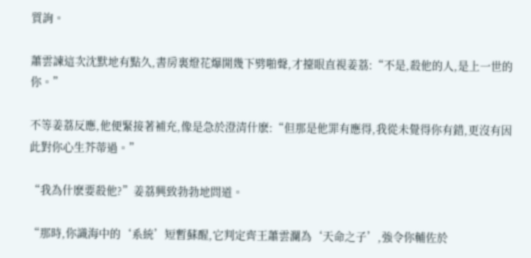質詢。

蕭雲諫這次沈默地有點久,書房裏燈花爆開幾下劈啪聲,才擡眼直視姜荔:“不是,殺他的人,是上一世的你。”

不等姜荔反應,他便緊接著補充,像是急於澄清什麽:“但那是他罪有應得,我從未覺得你有錯,更沒有因此對你心生芥蒂過。”

“我為什麽要殺他?”姜荔興致勃勃地問道。

“那時,你識海中的‘系統’短暫蘇醒,它判定齊王蕭雲瀾為‘天命之子’,強令你輔佐於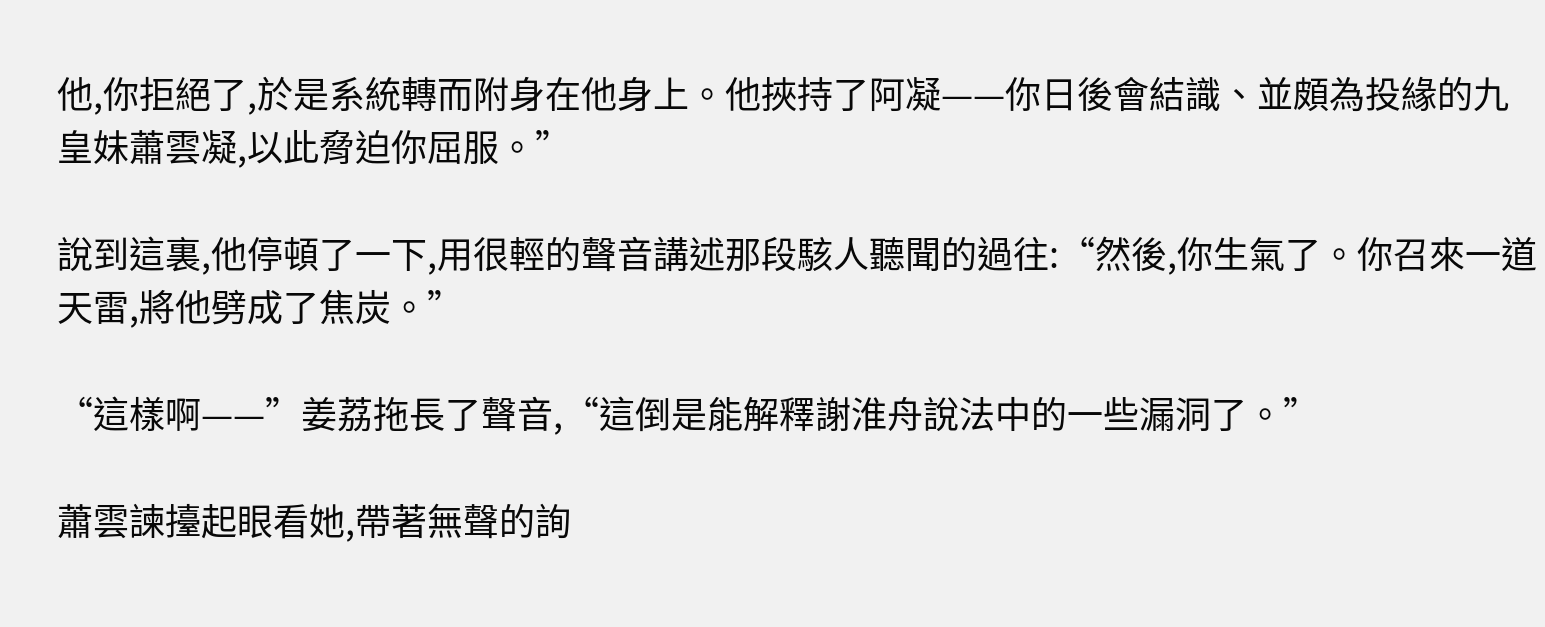他,你拒絕了,於是系統轉而附身在他身上。他挾持了阿凝——你日後會結識、並頗為投緣的九皇妹蕭雲凝,以此脅迫你屈服。”

說到這裏,他停頓了一下,用很輕的聲音講述那段駭人聽聞的過往:“然後,你生氣了。你召來一道天雷,將他劈成了焦炭。”

“這樣啊——”姜荔拖長了聲音,“這倒是能解釋謝淮舟說法中的一些漏洞了。”

蕭雲諫擡起眼看她,帶著無聲的詢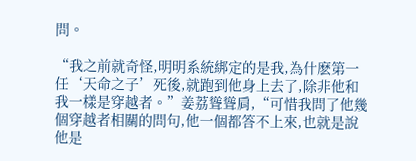問。

“我之前就奇怪,明明系統綁定的是我,為什麽第一任‘天命之子’死後,就跑到他身上去了,除非他和我一樣是穿越者。”姜荔聳聳肩,“可惜我問了他幾個穿越者相關的問句,他一個都答不上來,也就是說他是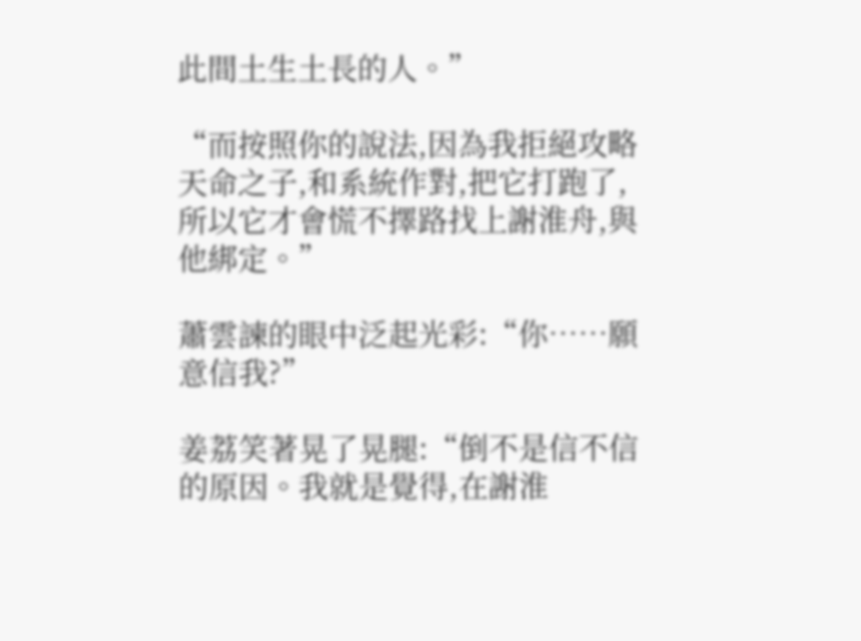此間土生土長的人。”

“而按照你的說法,因為我拒絕攻略天命之子,和系統作對,把它打跑了,所以它才會慌不擇路找上謝淮舟,與他綁定。”

蕭雲諫的眼中泛起光彩:“你……願意信我?”

姜荔笑著晃了晃腿:“倒不是信不信的原因。我就是覺得,在謝淮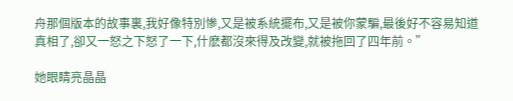舟那個版本的故事裏,我好像特別慘,又是被系統擺布,又是被你蒙騙,最後好不容易知道真相了,卻又一怒之下怒了一下,什麽都沒來得及改變,就被拖回了四年前。”

她眼睛亮晶晶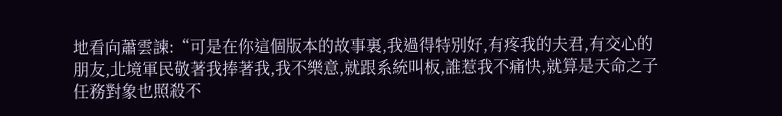地看向蕭雲諫:“可是在你這個版本的故事裏,我過得特別好,有疼我的夫君,有交心的朋友,北境軍民敬著我捧著我,我不樂意,就跟系統叫板,誰惹我不痛快,就算是天命之子任務對象也照殺不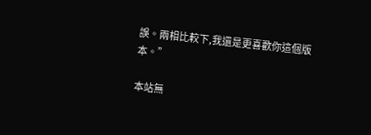誤。兩相比較下,我還是更喜歡你這個版本。”

本站無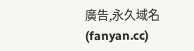廣告,永久域名(fanyan.cc)